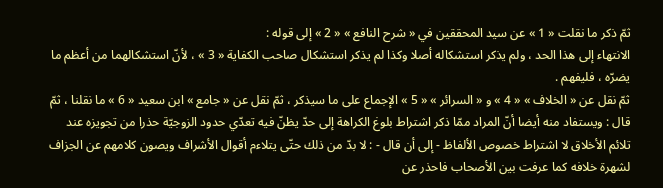ثمّ ذكر ما نقلت « 1 » عن سيد المحققين في « شرح النافع » « 2 » إلى قوله :
الانتهاء إلى هذا الحد ، ولم يذكر استشكاله أصلا وكذا لم يذكر استشكال صاحب الكفاية « 3 » ، لأنّ استشكالهما من أعظم ما يضرّه ، فليفهم .
ثمّ نقل عن « الخلاف » « 4 » و « السرائر » « 5 » الإجماع على ما سيذكر ، ثمّ نقل عن « جامع » ابن سعيد « 6 » ما نقلنا ، ثمّ قال : ويستفاد منه أيضا أنّ المراد ممّا ذكر اشتراط بلوغ الكراهة إلى حدّ يظنّ فيه تعدّي حدود الزوجيّة حذرا من تجويزه عند تلائم الأخلاق لا اشتراط خصوص الألفاظ - إلى أن قال - : لا بدّ من ذلك حتّى يتلاءم أقوال الأشراف ويصون كلامهم عن الجزاف لشهرة خلافه كما عرفت بين الأصحاب فاحذر عن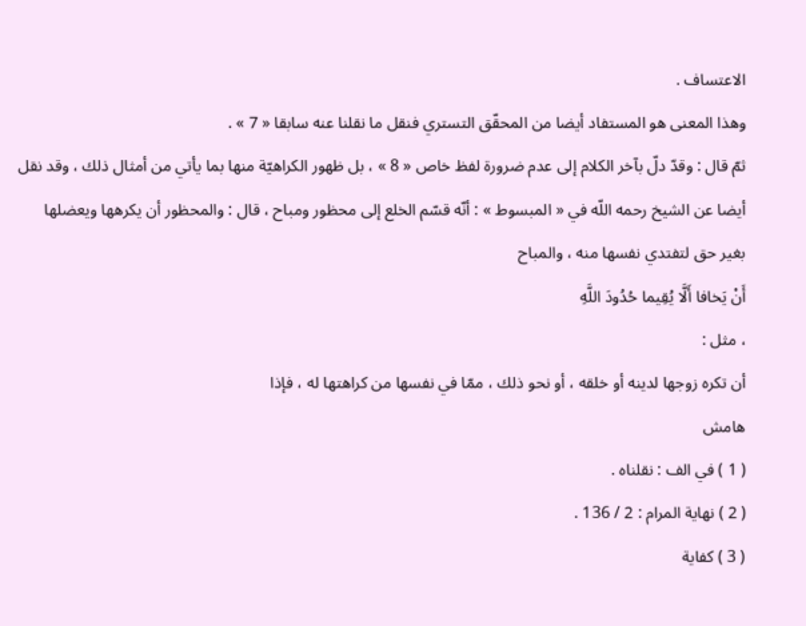الاعتساف .
وهذا المعنى هو المستفاد أيضا من المحقّق التستري فنقل ما نقلنا عنه سابقا « 7 » .
ثمّ قال : وقدّ دلّ بآخر الكلام إلى عدم ضرورة لفظ خاص « 8 » ، بل ظهور الكراهيّة منها بما يأتي من أمثال ذلك ، وقد نقل أيضا عن الشيخ رحمه اللّه في « المبسوط » : أنّه قسّم الخلع إلى محظور ومباح ، قال : والمحظور أن يكرهها ويعضلها بغير حق لتفتدي نفسها منه ، والمباح
أَنْ يَخافا أَلَّا يُقِيما حُدُودَ اللَّهِ
، مثل :
أن تكره زوجها لدينه أو خلقه ، أو نحو ذلك ، ممّا في نفسها من كراهتها له ، فإذا
هامش
( 1 ) في الف : نقلناه .
( 2 ) نهاية المرام : 2 / 136 .
( 3 ) كفاية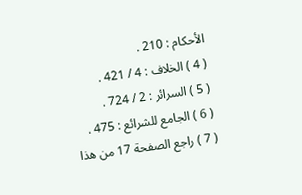الأحكام : 210 .
( 4 ) الخلاف : 4 / 421 .
( 5 ) السرائر : 2 / 724 .
( 6 ) الجامع للشرائع : 475 .
( 7 ) راجع الصفحة 17 من هذا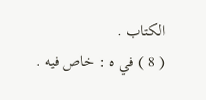الكتاب .
( 8 ) في ه : خاص فيه .